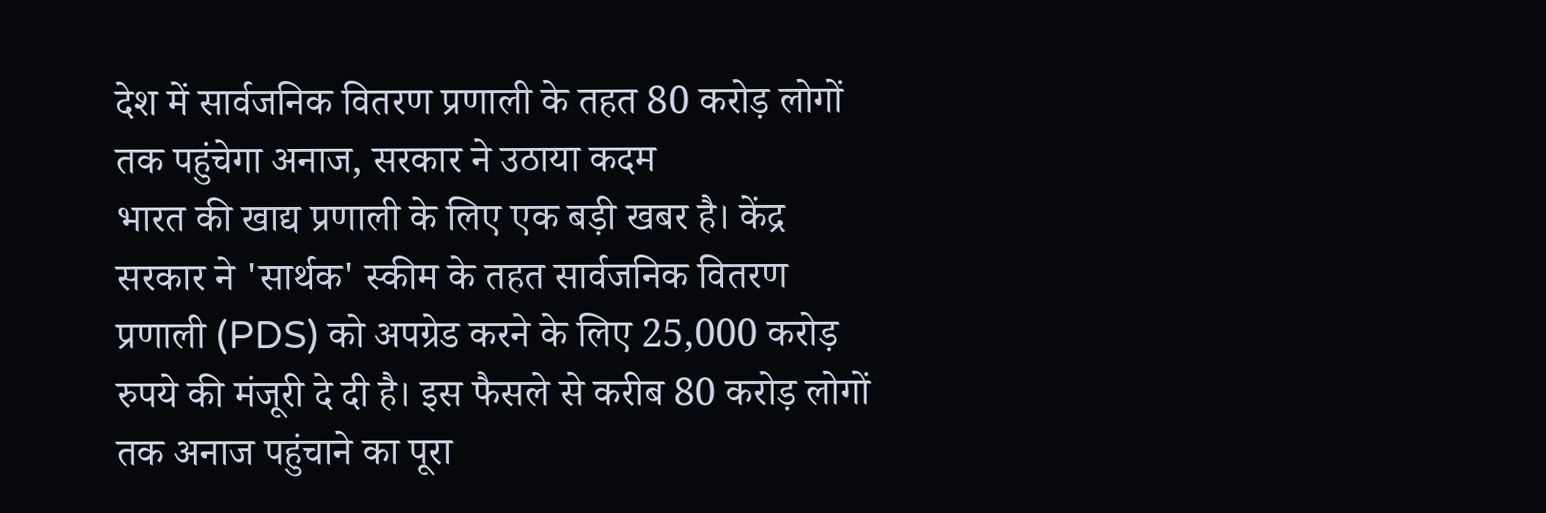देश में सार्वजनिक वितरण प्रणाली के तहत 80 करोड़ लोगों तक पहुंचेगा अनाज, सरकार ने उठाया कदम
भारत की खाद्य प्रणाली के लिए एक बड़ी खबर है। केंद्र सरकार ने 'सार्थक' स्कीम के तहत सार्वजनिक वितरण प्रणाली (PDS) को अपग्रेड करने के लिए 25,000 करोड़ रुपये की मंजूरी दे दी है। इस फैसले से करीब 80 करोड़ लोगों तक अनाज पहुंचाने का पूरा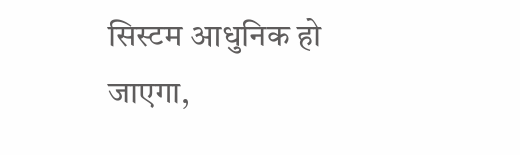सिस्टम आधुनिक हो जाएगा,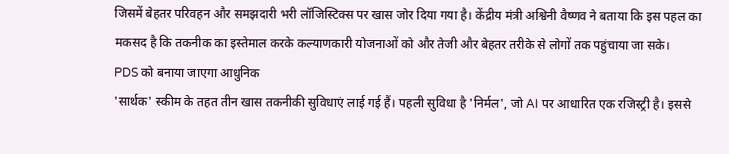जिसमें बेहतर परिवहन और समझदारी भरी लॉजिस्टिक्स पर खास जोर दिया गया है। केंद्रीय मंत्री अश्विनी वैष्णव ने बताया कि इस पहल का मकसद है कि तकनीक का इस्तेमाल करके कल्याणकारी योजनाओं को और तेजी और बेहतर तरीके से लोगों तक पहुंचाया जा सके।
PDS को बनाया जाएगा आधुनिक
'सार्थक' स्कीम के तहत तीन खास तकनीकी सुविधाएं लाई गई हैं। पहली सुविधा है 'निर्मल', जो AI पर आधारित एक रजिस्ट्री है। इससे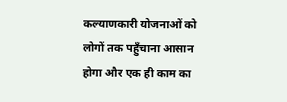कल्याणकारी योजनाओं को लोगों तक पहुँचाना आसान होगा और एक ही काम का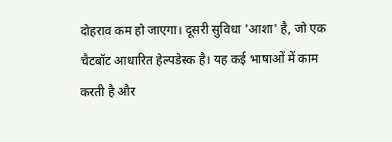दोहराव कम हो जाएगा। दूसरी सुविधा 'आशा' है, जो एक चैटबॉट आधारित हेल्पडेस्क है। यह कई भाषाओं में काम करती है और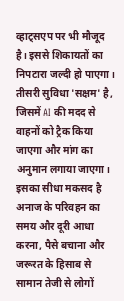व्हाट्सएप पर भी मौजूद है। इससे शिकायतों का निपटारा जल्दी हो पाएगा। तीसरी सुविधा 'सक्षम' है, जिसमें AI की मदद से वाहनों को ट्रैक किया जाएगा और मांग का अनुमान लगाया जाएगा। इसका सीधा मकसद है अनाज के परिवहन का समय और दूरी आधा करना, पैसे बचाना और जरूरत के हिसाब से सामान तेजी से लोगों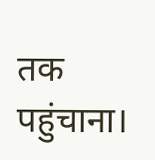तक पहुंचाना।